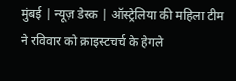मुंबई | न्यूज़ डेस्क | ऑस्ट्रेलिया की महिला टीम ने रविवार को क्राइस्टचर्च के हेगले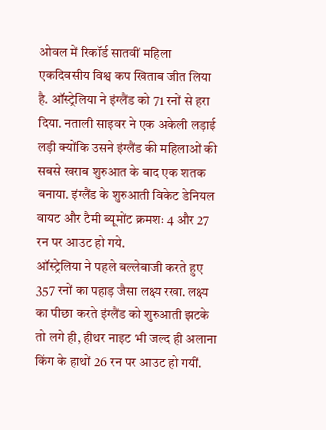ओवल में रिकॉर्ड सातवीं महिला एकदिवसीय विश्व कप खिताब जीत लिया है. ऑस्ट्रेलिया ने इंग्लैंड को 71 रनों से हरा दिया. नताली साइवर ने एक अकेली लड़ाई लड़ी क्योंकि उसने इंग्लैंड की महिलाओं की सबसे खराब शुरुआत के बाद एक शतक बनाया. इंग्लैंड के शुरुआती विकेट डेनियल वायट और टैमी ब्यूमोंट क्रमशः 4 और 27 रन पर आउट हो गये.
ऑस्ट्रेलिया ने पहले बल्लेबाजी करते हुए 357 रनों का पहाड़ जैसा लक्ष्य रखा. लक्ष्य का पीछा करते इंग्लैंड को शुरुआती झटके तो लगे ही, हीथर नाइट भी जल्द ही अलाना किंग के हाथों 26 रन पर आउट हो गयीं.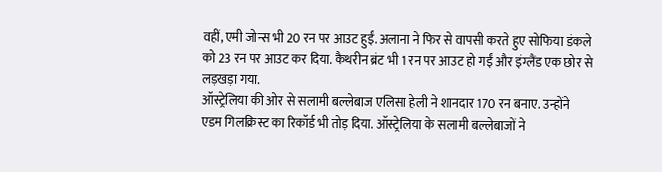वहीं, एमी जोन्स भी 20 रन पर आउट हुईं. अलाना ने फिर से वापसी करते हुए सोफिया डंकले को 23 रन पर आउट कर दिया. कैथरीन ब्रंट भी 1 रन पर आउट हो गईं और इंग्लैंड एक छोर से लड़खड़ा गया.
ऑस्ट्रेलिया की ओर से सलामी बल्लेबाज एलिसा हेली ने शानदार 170 रन बनाए. उन्होंने एडम गिलक्रिस्ट का रिकॉर्ड भी तोड़ दिया. ऑस्ट्रेलिया के सलामी बल्लेबाजों ने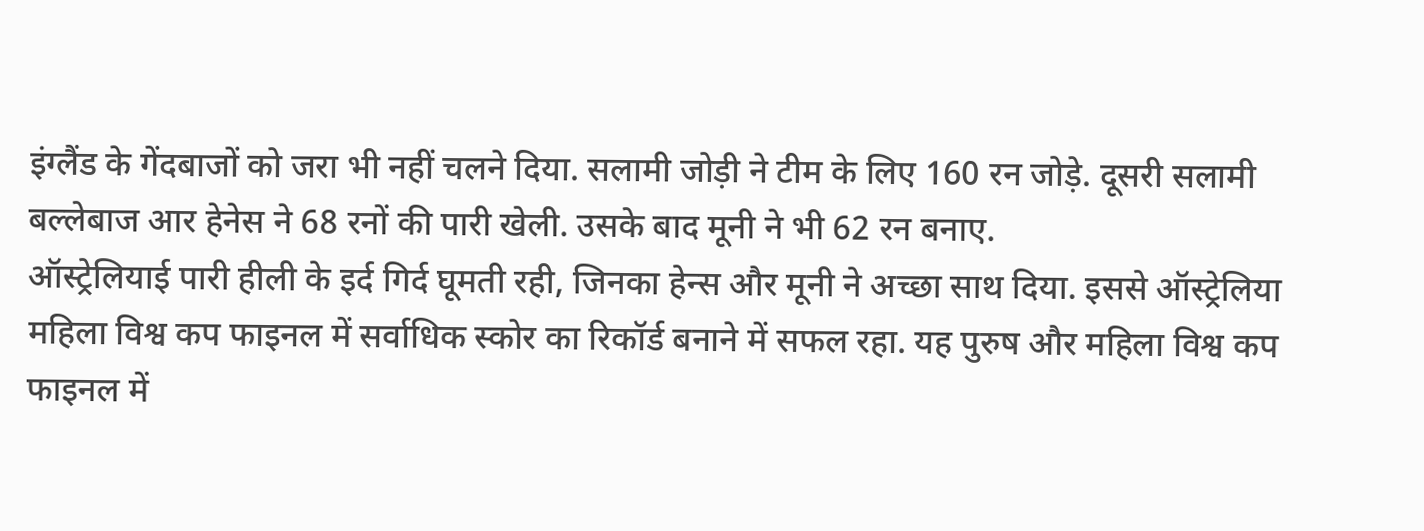इंग्लैंड के गेंदबाजों को जरा भी नहीं चलने दिया. सलामी जोड़ी ने टीम के लिए 160 रन जोड़े. दूसरी सलामी बल्लेबाज आर हेनेस ने 68 रनों की पारी खेली. उसके बाद मूनी ने भी 62 रन बनाए.
ऑस्ट्रेलियाई पारी हीली के इर्द गिर्द घूमती रही, जिनका हेन्स और मूनी ने अच्छा साथ दिया. इससे ऑस्ट्रेलिया महिला विश्व कप फाइनल में सर्वाधिक स्कोर का रिकॉर्ड बनाने में सफल रहा. यह पुरुष और महिला विश्व कप फाइनल में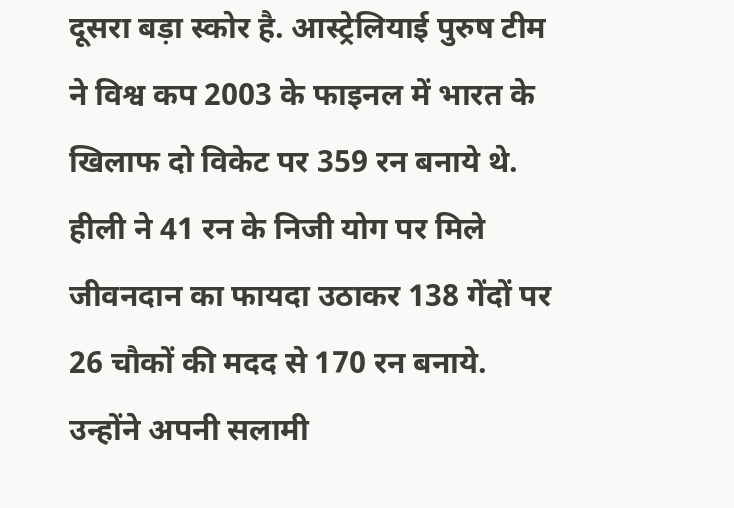दूसरा बड़ा स्कोर है. आस्ट्रेलियाई पुरुष टीम ने विश्व कप 2003 के फाइनल में भारत के खिलाफ दो विकेट पर 359 रन बनाये थे. हीली ने 41 रन के निजी योग पर मिले जीवनदान का फायदा उठाकर 138 गेंदों पर 26 चौकों की मदद से 170 रन बनाये. उन्होंने अपनी सलामी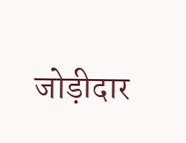जोड़ीदार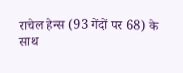राचेल हेन्स (93 गेंदों पर 68) के साथ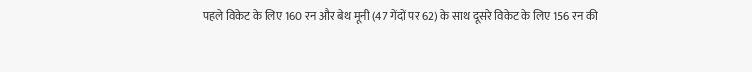पहले विकेट के लिए 160 रन और बेथ मूनी (47 गेंदों पर 62) के साथ दूसरे विकेट के लिए 156 रन की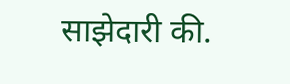साझेदारी की.